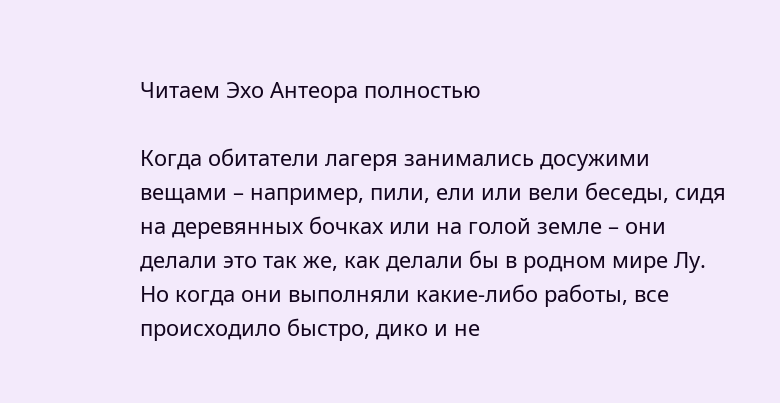Читаем Эхо Антеора полностью

Когда обитатели лагеря занимались досужими вещами – например, пили, ели или вели беседы, сидя на деревянных бочках или на голой земле – они делали это так же, как делали бы в родном мире Лу. Но когда они выполняли какие-либо работы, все происходило быстро, дико и не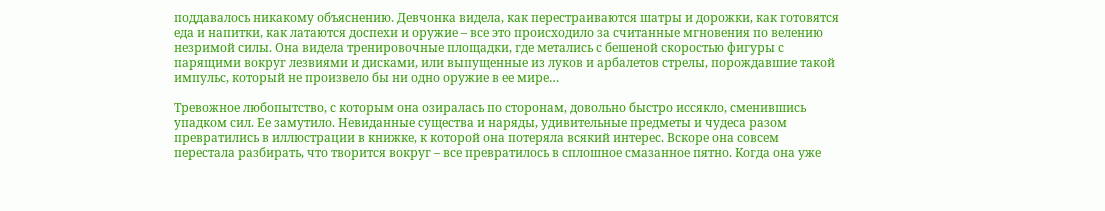поддавалось никакому объяснению. Девчонка видела, как перестраиваются шатры и дорожки, как готовятся еда и напитки, как латаются доспехи и оружие – все это происходило за считанные мгновения по велению незримой силы. Она видела тренировочные площадки, где метались с бешеной скоростью фигуры с парящими вокруг лезвиями и дисками, или выпущенные из луков и арбалетов стрелы, порождавшие такой импульс, который не произвело бы ни одно оружие в ее мире…

Тревожное любопытство, с которым она озиралась по сторонам, довольно быстро иссякло, сменившись упадком сил. Ее замутило. Невиданные существа и наряды, удивительные предметы и чудеса разом превратились в иллюстрации в книжке, к которой она потеряла всякий интерес. Вскоре она совсем перестала разбирать, что творится вокруг – все превратилось в сплошное смазанное пятно. Когда она уже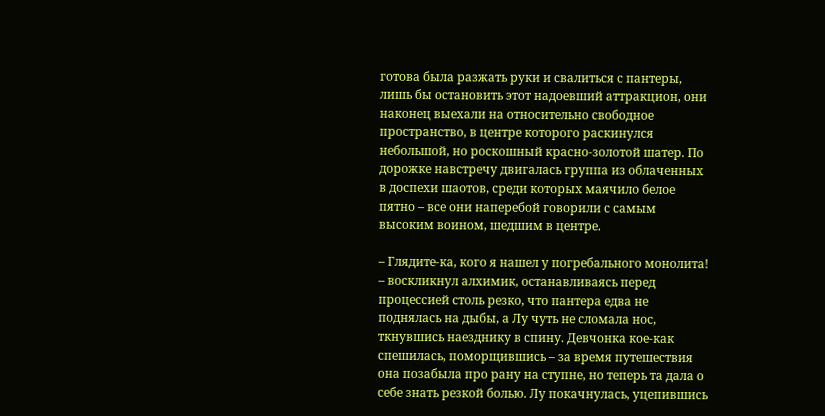готова была разжать руки и свалиться с пантеры, лишь бы остановить этот надоевший аттракцион, они наконец выехали на относительно свободное пространство, в центре которого раскинулся небольшой, но роскошный красно-золотой шатер. По дорожке навстречу двигалась группа из облаченных в доспехи шаотов, среди которых маячило белое пятно – все они наперебой говорили с самым высоким воином, шедшим в центре.

– Глядите-ка, кого я нашел у погребального монолита! – воскликнул алхимик, останавливаясь перед процессией столь резко, что пантера едва не поднялась на дыбы, а Лу чуть не сломала нос, ткнувшись наезднику в спину. Девчонка кое-как спешилась, поморщившись – за время путешествия она позабыла про рану на ступне, но теперь та дала о себе знать резкой болью. Лу покачнулась, уцепившись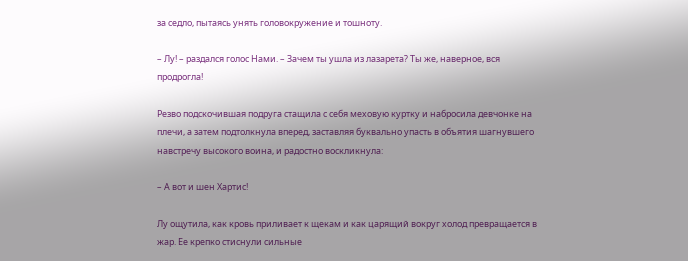за седло, пытаясь унять головокружение и тошноту.

– Лу! – раздался голос Нами. – Зачем ты ушла из лазарета? Ты же, наверное, вся продрогла!

Резво подскочившая подруга стащила с себя меховую куртку и набросила девчонке на плечи, а затем подтолкнула вперед, заставляя буквально упасть в объятия шагнувшего навстречу высокого воина, и радостно воскликнула:

– А вот и шен Хартис!

Лу ощутила, как кровь приливает к щекам и как царящий вокруг холод превращается в жар. Ее крепко стиснули сильные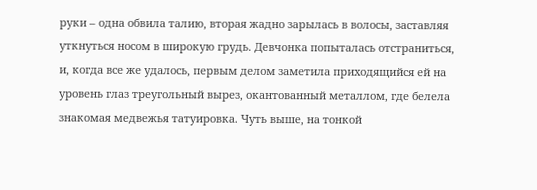руки – одна обвила талию, вторая жадно зарылась в волосы, заставляя уткнуться носом в широкую грудь. Девчонка попыталась отстраниться, и, когда все же удалось, первым делом заметила приходящийся ей на уровень глаз треугольный вырез, окантованный металлом, где белела знакомая медвежья татуировка. Чуть выше, на тонкой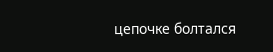цепочке болтался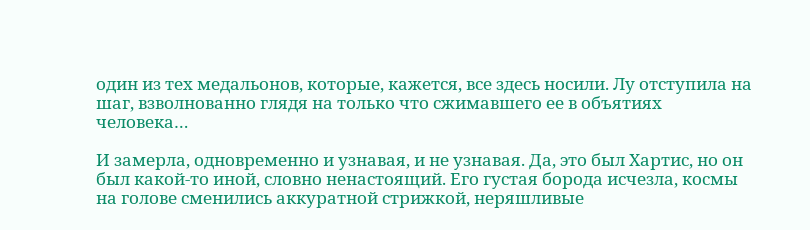один из тех медальонов, которые, кажется, все здесь носили. Лу отступила на шаг, взволнованно глядя на только что сжимавшего ее в объятиях человека…

И замерла, одновременно и узнавая, и не узнавая. Да, это был Хартис, но он был какой-то иной, словно ненастоящий. Его густая борода исчезла, космы на голове сменились аккуратной стрижкой, неряшливые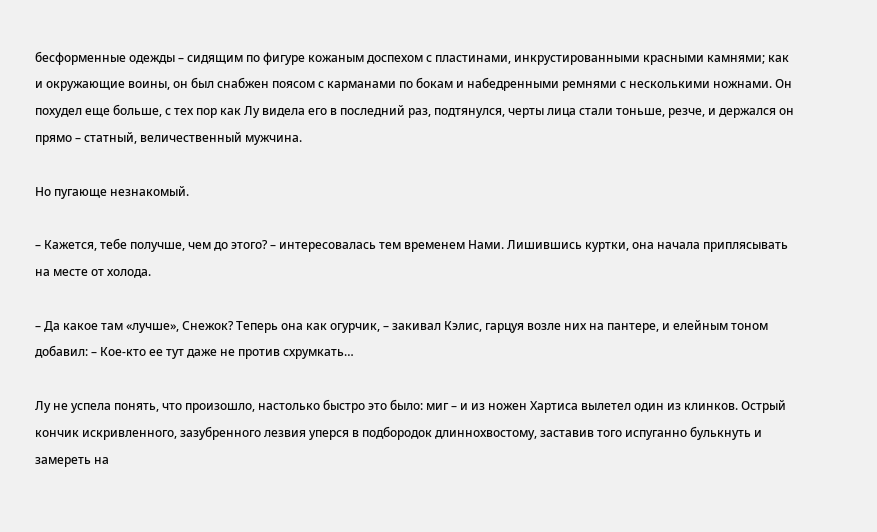бесформенные одежды – сидящим по фигуре кожаным доспехом с пластинами, инкрустированными красными камнями; как и окружающие воины, он был снабжен поясом с карманами по бокам и набедренными ремнями с несколькими ножнами. Он похудел еще больше, с тех пор как Лу видела его в последний раз, подтянулся, черты лица стали тоньше, резче, и держался он прямо – статный, величественный мужчина.

Но пугающе незнакомый.

– Кажется, тебе получше, чем до этого? – интересовалась тем временем Нами. Лишившись куртки, она начала приплясывать на месте от холода.

– Да какое там «лучше», Снежок? Теперь она как огурчик, – закивал Кэлис, гарцуя возле них на пантере, и елейным тоном добавил: – Кое-кто ее тут даже не против схрумкать…

Лу не успела понять, что произошло, настолько быстро это было: миг – и из ножен Хартиса вылетел один из клинков. Острый кончик искривленного, зазубренного лезвия уперся в подбородок длиннохвостому, заставив того испуганно булькнуть и замереть на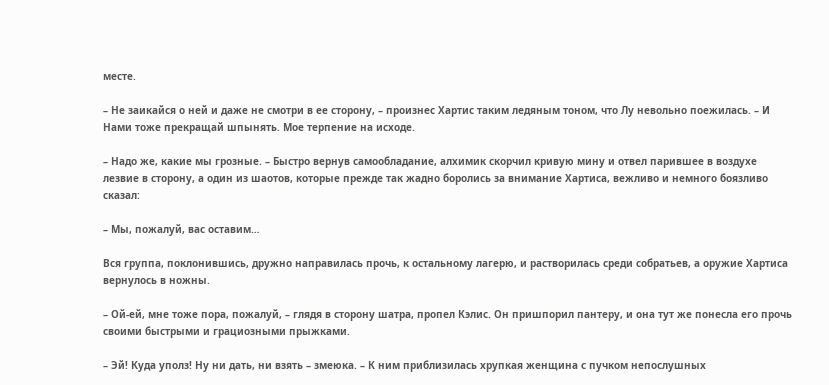месте.

– Не заикайся о ней и даже не смотри в ее сторону, – произнес Хартис таким ледяным тоном, что Лу невольно поежилась. – И Нами тоже прекращай шпынять. Мое терпение на исходе.

– Надо же, какие мы грозные. – Быстро вернув самообладание, алхимик скорчил кривую мину и отвел парившее в воздухе лезвие в сторону, а один из шаотов, которые прежде так жадно боролись за внимание Хартиса, вежливо и немного боязливо сказал:

– Мы, пожалуй, вас оставим…

Вся группа, поклонившись, дружно направилась прочь, к остальному лагерю, и растворилась среди собратьев, а оружие Хартиса вернулось в ножны.

– Ой-ей, мне тоже пора, пожалуй, – глядя в сторону шатра, пропел Кэлис. Он пришпорил пантеру, и она тут же понесла его прочь своими быстрыми и грациозными прыжками.

– Эй! Куда уполз! Ну ни дать, ни взять – змеюка. – К ним приблизилась хрупкая женщина с пучком непослушных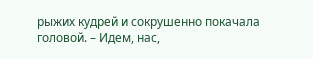рыжих кудрей и сокрушенно покачала головой. – Идем, нас,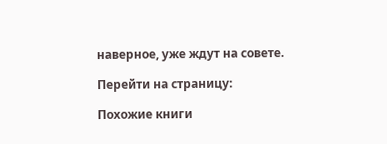наверное, уже ждут на совете.

Перейти на страницу:

Похожие книги